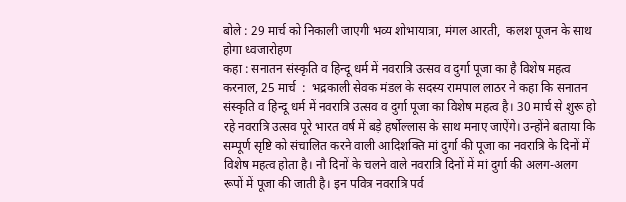बोले : 29 मार्च को निकाली जाएगी भव्य शोभायात्रा, मंगल आरती,  कलश पूजन के साथ होगा ध्वजारोहण
कहा : सनातन संस्कृति व हिन्दू धर्म में नवरात्रि उत्सव व दुर्गा पूजा का है विशेष महत्व
करनाल, 25 मार्च  :  भद्रकाली सेवक मंडल के सदस्य रामपाल लाठर ने कहा कि सनातन संस्कृति व हिन्दू धर्म में नवरात्रि उत्सव व दुर्गा पूजा का विशेष महत्व है। 30 मार्च से शुरू हो रहे नवरात्रि उत्सव पूरे भारत वर्ष में बड़े हर्षोल्लास के साथ मनाए जाऐंगे। उन्होंने बताया कि सम्पूर्ण सृष्टि को संचालित करने वाली आदिशक्ति मां दुर्गा की पूजा का नवरात्रि के दिनों में विशेष महत्व होता है। नौ दिनों के चलने वाले नवरात्रि दिनों में मां दुर्गा की अलग-अलग रूपों में पूजा की जाती है। इन पवित्र नवरात्रि पर्व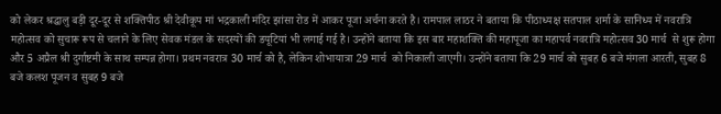को लेकर श्रद्धालु बड़ी दूर-दूर से शक्तिपीठ श्री देवीकूप मां भद्रकाली मंदिर झांसा रोड में आकर पूजा अर्चना करते है। रामपाल लाठर ने बताया कि पीठाध्यक्ष सतपाल शर्मा के सानिध्य में नवरात्रि महोत्सव को सुचारू रूप से चलाने के लिए सेवक मंडल के सदस्यों की डयूटियां भी लगाई गई है। उन्होंने बताया कि इस बार महाशक्ति की महापूजा का महापर्व नवरात्रि महोत्सव 30 मार्च  से शुरू होगा और 5 अप्रैल श्री दुर्गाष्टमी के साथ सम्पन्न होगा। प्रथम नवरात्र 30 मार्च को है, लेकिन शोभायात्रा 29 मार्च  को निकाली जाएगी। उन्होंने बताया कि 29 मार्च को सुबह 6 बजे मंगला आरती, सुबह 8 बजे कलश पूजन व सुबह 9 बजे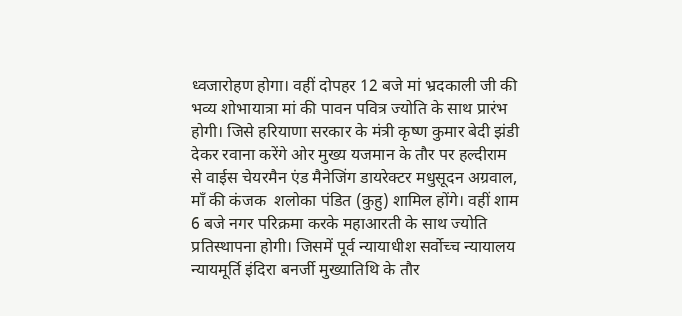ध्वजारोहण होगा। वहीं दोपहर 12 बजे मां भ्रदकाली जी की भव्य शोभायात्रा मां की पावन पवित्र ज्योति के साथ प्रारंभ होगी। जिसे हरियाणा सरकार के मंत्री कृष्ण कुमार बेदी झंडी देकर रवाना करेंगे ओर मुख्य यजमान के तौर पर हल्दीराम से वाईस चेयरमैन एंड मैनेजिंग डायरेक्टर मधुसूदन अग्रवाल, माँ की कंजक  शलोका पंडित (कुहु) शामिल होंगे। वहीं शाम 6 बजे नगर परिक्रमा करके महाआरती के साथ ज्योति प्रतिस्थापना होगी। जिसमें पूर्व न्यायाधीश सर्वोच्च न्यायालय न्यायमूर्ति इंदिरा बनर्जी मुख्यातिथि के तौर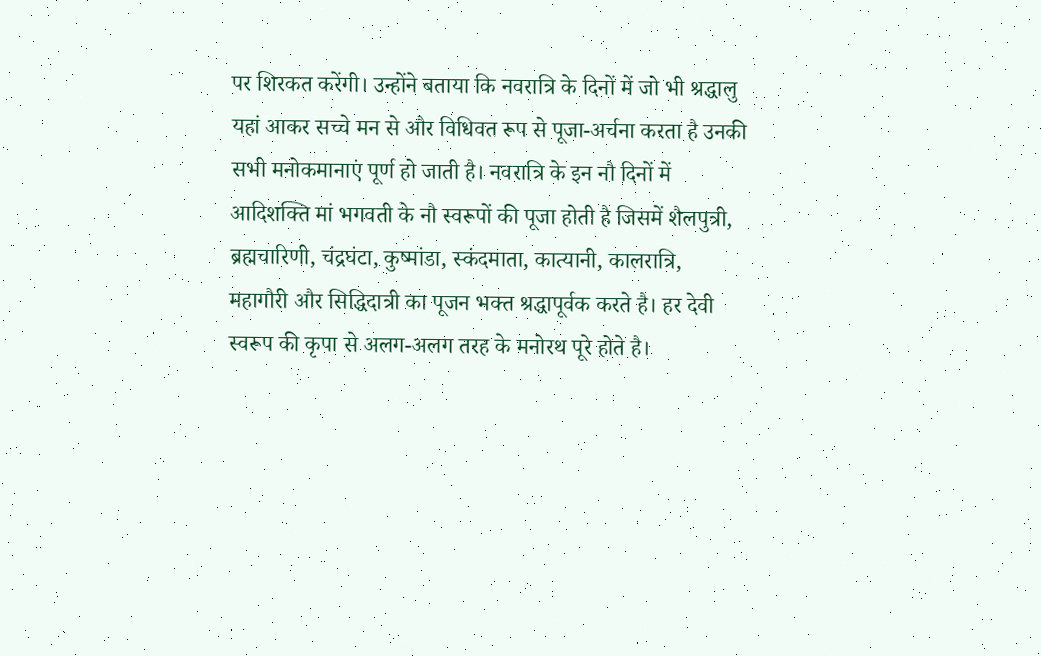पर शिरकत करेंगी। उन्होंने बताया कि नवरात्रि के दिनों में जो भी श्रद्धालु यहां आकर सच्चे मन से और विधिवत रूप से पूजा-अर्चना करता है उनकी सभी मनोकमानाएं पूर्ण हो जाती है। नवरात्रि के इन नौ दिनों में आदिशक्ति मां भगवती के नौ स्वरूपों की पूजा होती है जिसमें शैलपुत्री, ब्रह्मचारिणी, चंद्रघंटा, कुष्मांडा, स्कंदमाता, कात्यानी, कालरात्रि, महागौरी और सिद्धिदात्री का पूजन भक्त श्रद्धापूर्वक करते है। हर देवी स्वरूप की कृपा से अलग-अलग तरह के मनोरथ पूरे होते है।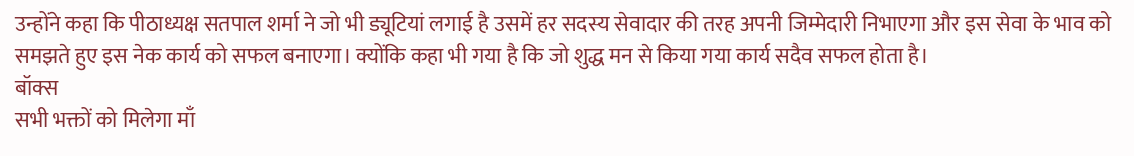उन्होंने कहा कि पीठाध्यक्ष सतपाल शर्मा ने जो भी ड्यूटियां लगाई है उसमें हर सदस्य सेवादार की तरह अपनी जिम्मेदारी निभाएगा और इस सेवा के भाव को समझते हुए इस नेक कार्य को सफल बनाएगा। क्योंकि कहा भी गया है कि जो शुद्ध मन से किया गया कार्य सदैव सफल होता है।
बॉक्स
सभी भक्तों को मिलेगा माँ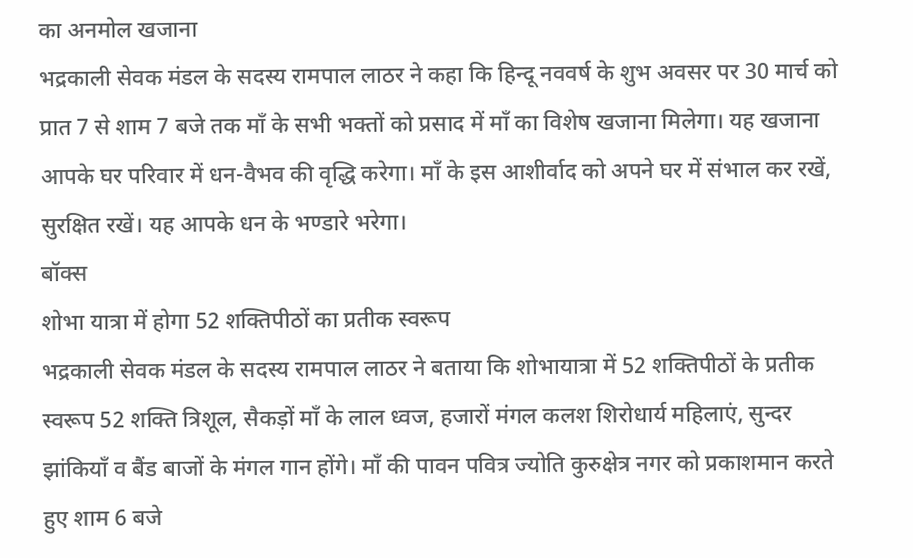का अनमोल खजाना
भद्रकाली सेवक मंडल के सदस्य रामपाल लाठर ने कहा कि हिन्दू नववर्ष के शुभ अवसर पर 30 मार्च को प्रात 7 से शाम 7 बजे तक माँ के सभी भक्तों को प्रसाद में माँ का विशेष खजाना मिलेगा। यह खजाना आपके घर परिवार में धन-वैभव की वृद्धि करेगा। माँ के इस आशीर्वाद को अपने घर में संभाल कर रखें, सुरक्षित रखें। यह आपके धन के भण्डारे भरेगा।
बॉक्स
शोभा यात्रा में होगा 52 शक्तिपीठों का प्रतीक स्वरूप
भद्रकाली सेवक मंडल के सदस्य रामपाल लाठर ने बताया कि शोभायात्रा में 52 शक्तिपीठों के प्रतीक स्वरूप 52 शक्ति त्रिशूल, सैकड़ों माँ के लाल ध्वज, हजारों मंगल कलश शिरोधार्य महिलाएं, सुन्दर झांकियाँ व बैंड बाजों के मंगल गान होंगे। माँ की पावन पवित्र ज्योति कुरुक्षेत्र नगर को प्रकाशमान करते हुए शाम 6 बजे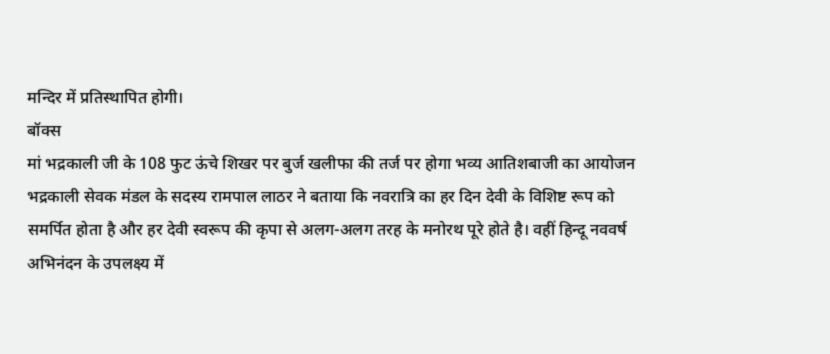मन्दिर में प्रतिस्थापित होगी।
बॉक्स
मां भद्रकाली जी के 108 फुट ऊंचे शिखर पर बुर्ज खलीफा की तर्ज पर होगा भव्य आतिशबाजी का आयोजन
भद्रकाली सेवक मंडल के सदस्य रामपाल लाठर ने बताया कि नवरात्रि का हर दिन देवी के विशिष्ट रूप को समर्पित होता है और हर देवी स्वरूप की कृपा से अलग-अलग तरह के मनोरथ पूरे होते है। वहीं हिन्दू नववर्ष अभिनंदन के उपलक्ष्य में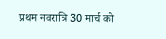प्रथम नवरात्रि 30 मार्च को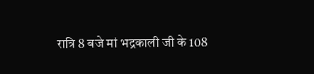रात्रि 8 बजे मां भद्रकाली जी के 108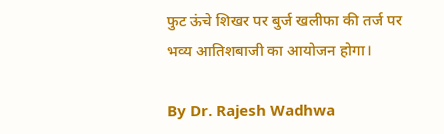फुट ऊंचे शिखर पर बुर्ज खलीफा की तर्ज पर भव्य आतिशबाजी का आयोजन होगा।

By Dr. Rajesh Wadhwa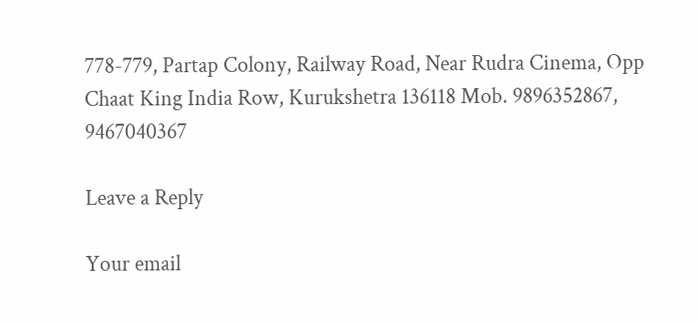778-779, Partap Colony, Railway Road, Near Rudra Cinema, Opp Chaat King India Row, Kurukshetra 136118 Mob. 9896352867, 9467040367

Leave a Reply

Your email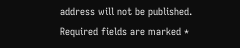address will not be published. Required fields are marked *